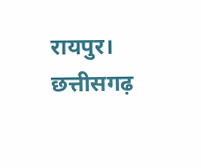रायपुर। छत्तीसगढ़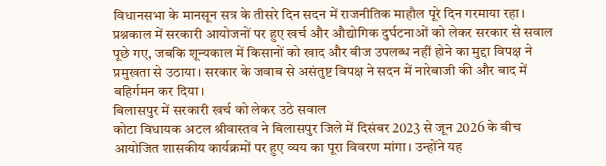विधानसभा के मानसून सत्र के तीसरे दिन सदन में राजनीतिक माहौल पूरे दिन गरमाया रहा। प्रश्नकाल में सरकारी आयोजनों पर हुए खर्च और औद्योगिक दुर्घटनाओं को लेकर सरकार से सवाल पूछे गए, जबकि शून्यकाल में किसानों को खाद और बीज उपलब्ध नहीं होने का मुद्दा विपक्ष ने प्रमुखता से उठाया। सरकार के जवाब से असंतुष्ट विपक्ष ने सदन में नारेबाजी की और बाद में बहिर्गमन कर दिया।
बिलासपुर में सरकारी खर्च को लेकर उठे सवाल
कोटा विधायक अटल श्रीवास्तव ने बिलासपुर जिले में दिसंबर 2023 से जून 2026 के बीच आयोजित शासकीय कार्यक्रमों पर हुए व्यय का पूरा विवरण मांगा। उन्होंने यह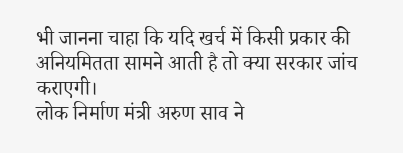भी जानना चाहा कि यदि खर्च में किसी प्रकार की अनियमितता सामने आती है तो क्या सरकार जांच कराएगी।
लोक निर्माण मंत्री अरुण साव ने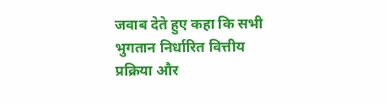जवाब देते हुए कहा कि सभी भुगतान निर्धारित वित्तीय प्रक्रिया और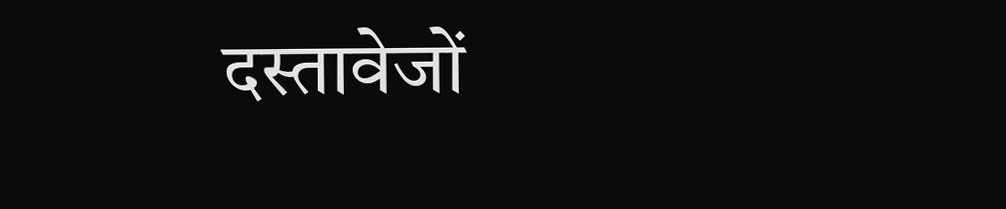दस्तावेजों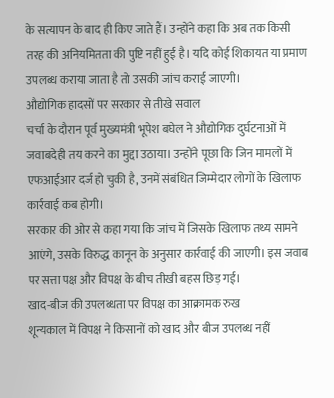के सत्यापन के बाद ही किए जाते हैं। उन्होंने कहा कि अब तक किसी तरह की अनियमितता की पुष्टि नहीं हुई है। यदि कोई शिकायत या प्रमाण उपलब्ध कराया जाता है तो उसकी जांच कराई जाएगी।
औद्योगिक हादसों पर सरकार से तीखे सवाल
चर्चा के दौरान पूर्व मुख्यमंत्री भूपेश बघेल ने औद्योगिक दुर्घटनाओं में जवाबदेही तय करने का मुद्दा उठाया। उन्होंने पूछा कि जिन मामलों में एफआईआर दर्ज हो चुकी है, उनमें संबंधित जिम्मेदार लोगों के खिलाफ कार्रवाई कब होगी।
सरकार की ओर से कहा गया कि जांच में जिसके खिलाफ तथ्य सामने आएंगे, उसके विरुद्ध कानून के अनुसार कार्रवाई की जाएगी। इस जवाब पर सत्ता पक्ष और विपक्ष के बीच तीखी बहस छिड़ गई।
खाद-बीज की उपलब्धता पर विपक्ष का आक्रामक रुख
शून्यकाल में विपक्ष ने किसानों को खाद और बीज उपलब्ध नहीं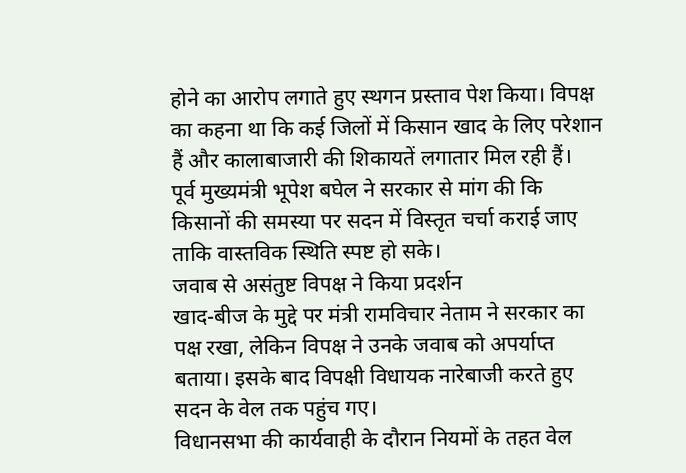होने का आरोप लगाते हुए स्थगन प्रस्ताव पेश किया। विपक्ष का कहना था कि कई जिलों में किसान खाद के लिए परेशान हैं और कालाबाजारी की शिकायतें लगातार मिल रही हैं।
पूर्व मुख्यमंत्री भूपेश बघेल ने सरकार से मांग की कि किसानों की समस्या पर सदन में विस्तृत चर्चा कराई जाए ताकि वास्तविक स्थिति स्पष्ट हो सके।
जवाब से असंतुष्ट विपक्ष ने किया प्रदर्शन
खाद-बीज के मुद्दे पर मंत्री रामविचार नेताम ने सरकार का पक्ष रखा, लेकिन विपक्ष ने उनके जवाब को अपर्याप्त बताया। इसके बाद विपक्षी विधायक नारेबाजी करते हुए सदन के वेल तक पहुंच गए।
विधानसभा की कार्यवाही के दौरान नियमों के तहत वेल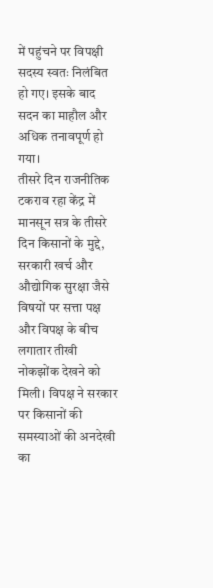में पहुंचने पर विपक्षी सदस्य स्वतः निलंबित हो गए। इसके बाद सदन का माहौल और अधिक तनावपूर्ण हो गया।
तीसरे दिन राजनीतिक टकराव रहा केंद्र में
मानसून सत्र के तीसरे दिन किसानों के मुद्दे, सरकारी खर्च और औद्योगिक सुरक्षा जैसे विषयों पर सत्ता पक्ष और विपक्ष के बीच लगातार तीखी नोकझोंक देखने को मिली। विपक्ष ने सरकार पर किसानों की समस्याओं की अनदेखी का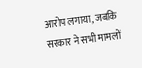आरोप लगाया, जबकि सरकार ने सभी मामलों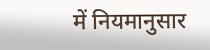में नियमानुसार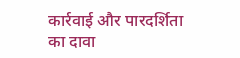कार्रवाई और पारदर्शिता का दावा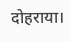दोहराया।